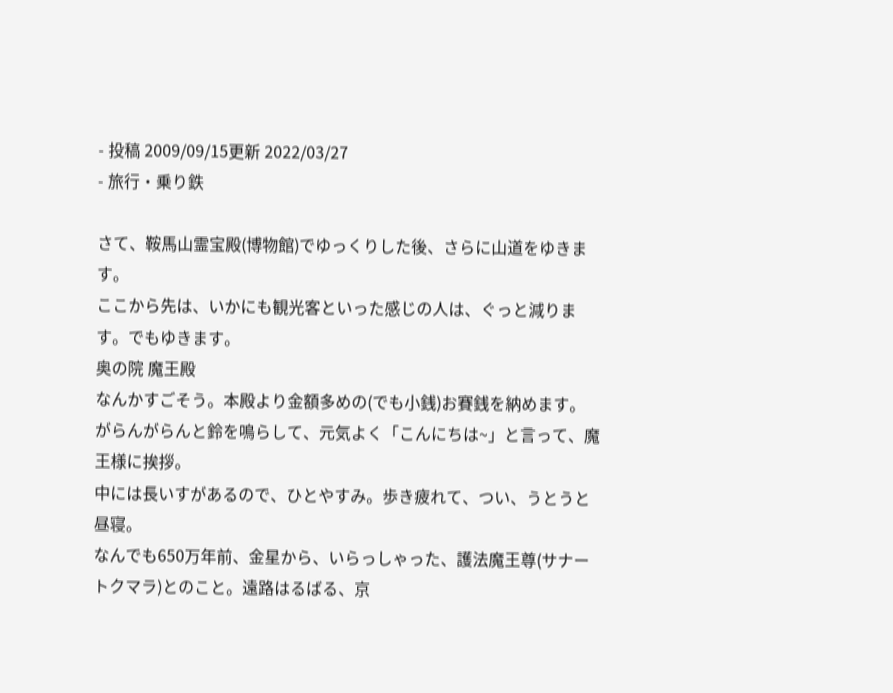- 投稿 2009/09/15更新 2022/03/27
- 旅行・乗り鉄

さて、鞍馬山霊宝殿(博物館)でゆっくりした後、さらに山道をゆきます。
ここから先は、いかにも観光客といった感じの人は、ぐっと減ります。でもゆきます。
奥の院 魔王殿
なんかすごそう。本殿より金額多めの(でも小銭)お賽銭を納めます。
がらんがらんと鈴を鳴らして、元気よく「こんにちは~」と言って、魔王様に挨拶。
中には長いすがあるので、ひとやすみ。歩き疲れて、つい、うとうと昼寝。
なんでも650万年前、金星から、いらっしゃった、護法魔王尊(サナートクマラ)とのこと。遠路はるばる、京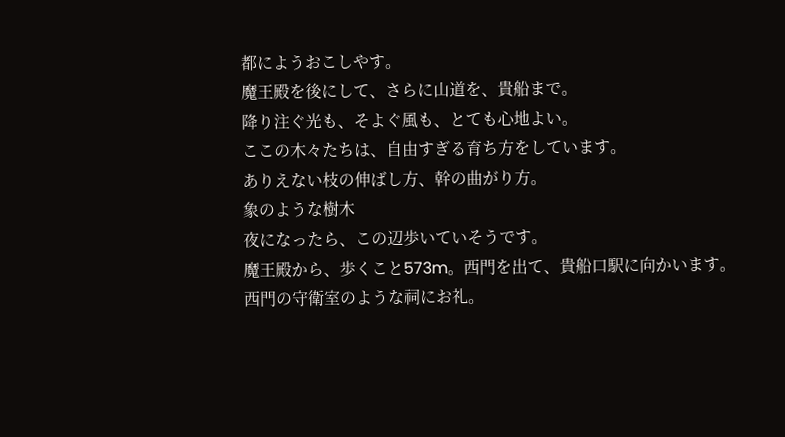都にようおこしやす。
魔王殿を後にして、さらに山道を、貴船まで。
降り注ぐ光も、そよぐ風も、とても心地よい。
ここの木々たちは、自由すぎる育ち方をしています。
ありえない枝の伸ばし方、幹の曲がり方。
象のような樹木
夜になったら、この辺歩いていそうです。
魔王殿から、歩くこと573m。西門を出て、貴船口駅に向かいます。
西門の守衛室のような祠にお礼。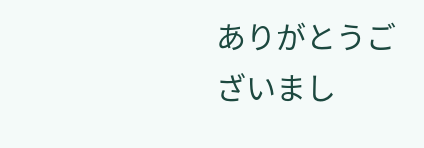ありがとうございまし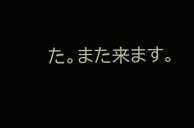た。また来ます。